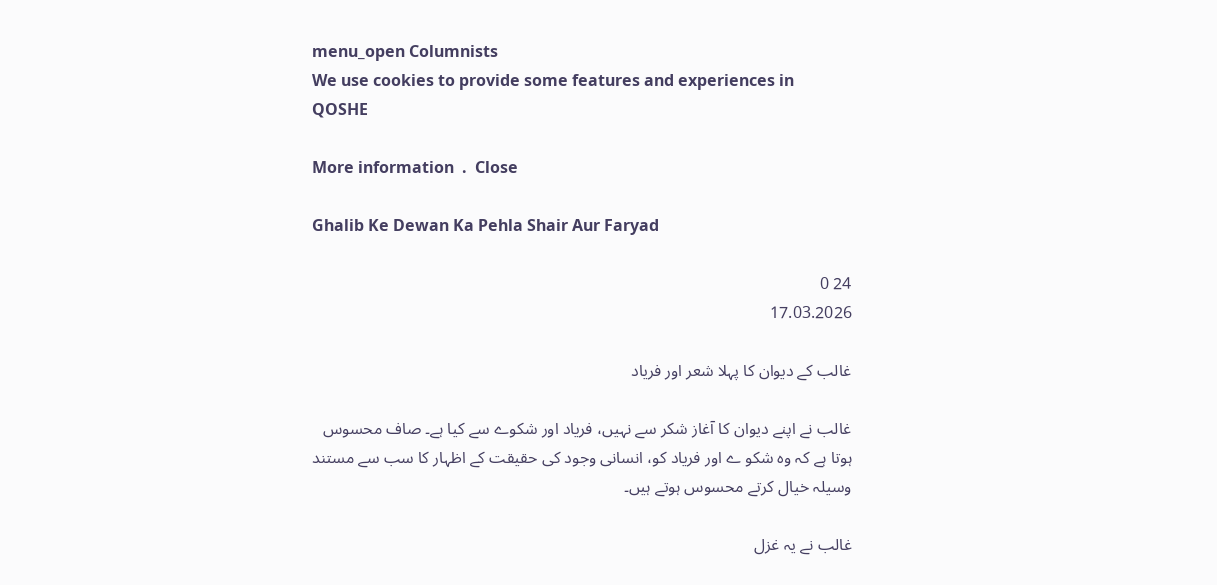menu_open Columnists
We use cookies to provide some features and experiences in QOSHE

More information  .  Close

Ghalib Ke Dewan Ka Pehla Shair Aur Faryad

24 0
17.03.2026

غالب کے دیوان کا پہلا شعر اور فریاد

غالب نے اپنے دیوان کا آغاز شکر سے نہیں، فریاد اور شکوے سے کیا ہے۔ صاف محسوس ہوتا ہے کہ وہ شکو ے اور فریاد کو، انسانی وجود کی حقیقت کے اظہار کا سب سے مستند وسیلہ خیال کرتے محسوس ہوتے ہیں۔

غالب نے یہ غزل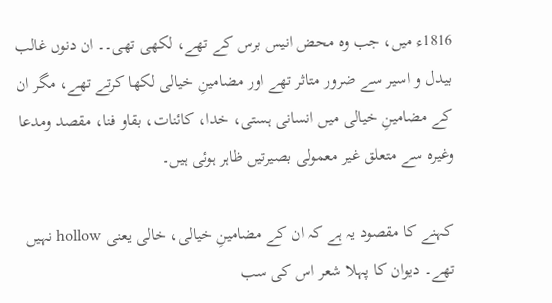1816ء میں، جب وہ محض انیس برس کے تھے، لکھی تھی۔۔ ان دنوں غالب بیدل و اسیر سے ضرور متاثر تھے اور مضامینِ خیالی لکھا کرتے تھے، مگر ان کے مضامینِ خیالی میں انسانی ہستی، خدا، کائنات، بقاو فنا، مقصد ومدعا وغیرہ سے متعلق غیر معمولی بصیرتیں ظاہر ہوئی ہیں۔

کہنے کا مقصود یہ ہے کہ ان کے مضامینِ خیالی، خالی یعنی hollow نہیں تھے۔ دیوان کا پہلا شعر اس کی سب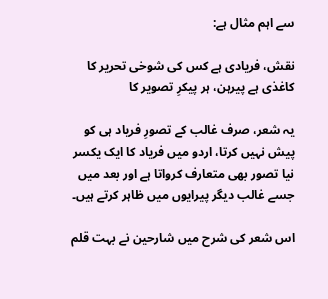سے اہم مثال ہے:

نقش، فریادی ہے کس کی شوخی تحریر کا کاغذی ہے پیرہن، ہر پیکرِ تصویر کا

یہ شعر، صرف غالب کے تصورِ فریاد ہی کو پیش نہیں کرتا، اردو میں فریاد کا ایک یکسر نیا تصور بھی متعارف کرواتا ہے اور بعد میں جسے غالب دیگر پیرایوں میں ظاہر کرتے ہیں۔

اس شعر کی شرح میں شارحین نے بہت قلم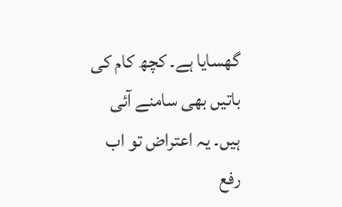گھسایا ہے۔ کچھ کام کی باتیں بھی سامنے آئی ہیں۔ یہ اعتراض تو اب رفع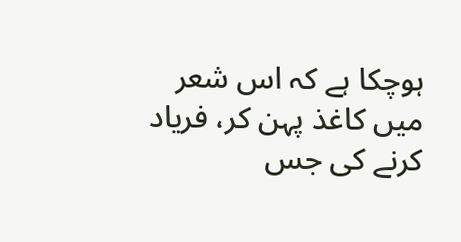ہوچکا ہے کہ اس شعر میں کاغذ پہن کر، فریاد کرنے کی جس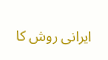ایرانی روش کا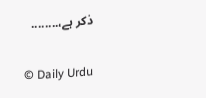ذکر ہے،........

© Daily Urdu